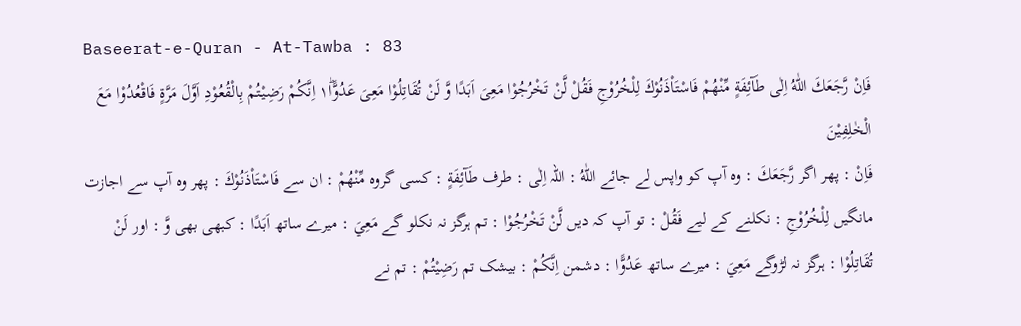Baseerat-e-Quran - At-Tawba : 83
فَاِنْ رَّجَعَكَ اللّٰهُ اِلٰى طَآئِفَةٍ مِّنْهُمْ فَاسْتَاْذَنُوْكَ لِلْخُرُوْجِ فَقُلْ لَّنْ تَخْرُجُوْا مَعِیَ اَبَدًا وَّ لَنْ تُقَاتِلُوْا مَعِیَ عَدُوًّا١ؕ اِنَّكُمْ رَضِیْتُمْ بِالْقُعُوْدِ اَوَّلَ مَرَّةٍ فَاقْعُدُوْا مَعَ الْخٰلِفِیْنَ
فَاِنْ : پھر اگر رَّجَعَكَ : وہ آپ کو واپس لے جائے اللّٰهُ : اللہ اِلٰى : طرف طَآئِفَةٍ : کسی گروہ مِّنْهُمْ : ان سے فَاسْتَاْذَنُوْكَ : پھر وہ آپ سے اجازت مانگیں لِلْخُرُوْجِ : نکلنے کے لیے فَقُلْ : تو آپ کہ دیں لَّنْ تَخْرُجُوْا : تم ہرگز نہ نکلو گے مَعِيَ : میرے ساتھ اَبَدًا : کبھی بھی وَّ : اور لَنْ تُقَاتِلُوْا : ہرگز نہ لڑوگے مَعِيَ : میرے ساتھ عَدُوًّا : دشمن اِنَّكُمْ : بیشک تم رَضِيْتُمْ : تم نے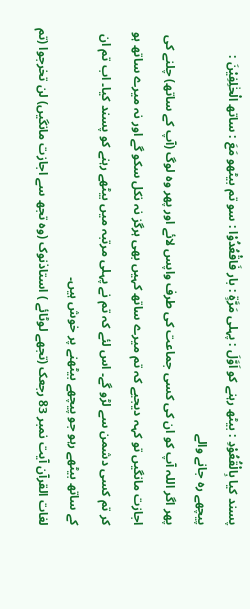پسند کیا بِالْقُعُوْدِ : بیٹھ رہنے کو اَوَّلَ : پہلی مَرَّةٍ : بار فَاقْعُدُوْا : سو تم بیٹھو مَعَ : ساتھ الْخٰلِفِيْنَ : پیچھے رہ جانے والے
پھر اگر اللہ آپ کو ان کی کسی جماعت کی طرف واپس لائے اور پھر وہ لوگ (آپ کے ساتھ) چلنے کی اجازت مانگیں تو کہہ دیجیے کہ تم میرے ساتھ کہیں بھی ہرگز نہ نکل سکو گے اور نہ میرے ساتھ ہو کر تم کسی دشمن سے لڑو گے۔ اس لئے کہ تم نے پہلی مرتبہ میں بیٹھے رہنے کو پسند کیا۔ اب تم ان کے ساتھ بیٹھے رہو جو پیچھے بیٹھنے پر خوش ہیں۔
لغات القرآن آیت نمبر 83 رجعک (تجھے لوٹائے ) استاذنوک (وہ تجھ سے اجازت مانگیں) لن تخرجوا (تم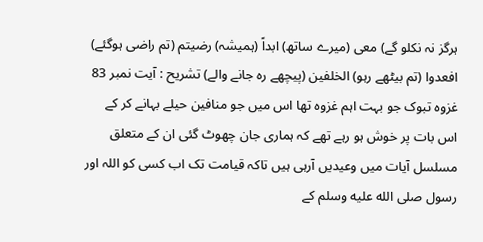ہرگز نہ نکلو گے) معی (میرے ساتھ) ابداً (ہمیشہ) رضیتم (تم راضی ہوگئے) افعدوا (تم بیٹھے رہو) الخلفین (پیچھے رہ جانے والے) تشریح : آیت نمبر 83 غزوہ تبوک جو بہت اہم غزوہ تھا اس میں جو منافین حیلے بہانے کر کے اس بات پر خوش ہو رہے تھے کہ ہماری جان چھوٹ گئی ان کے متعلق مسلسل آیات میں وعیدیں آرہی ہیں تاکہ قیامت تک اب کسی کو اللہ اور رسول صلى الله عليه وسلم کے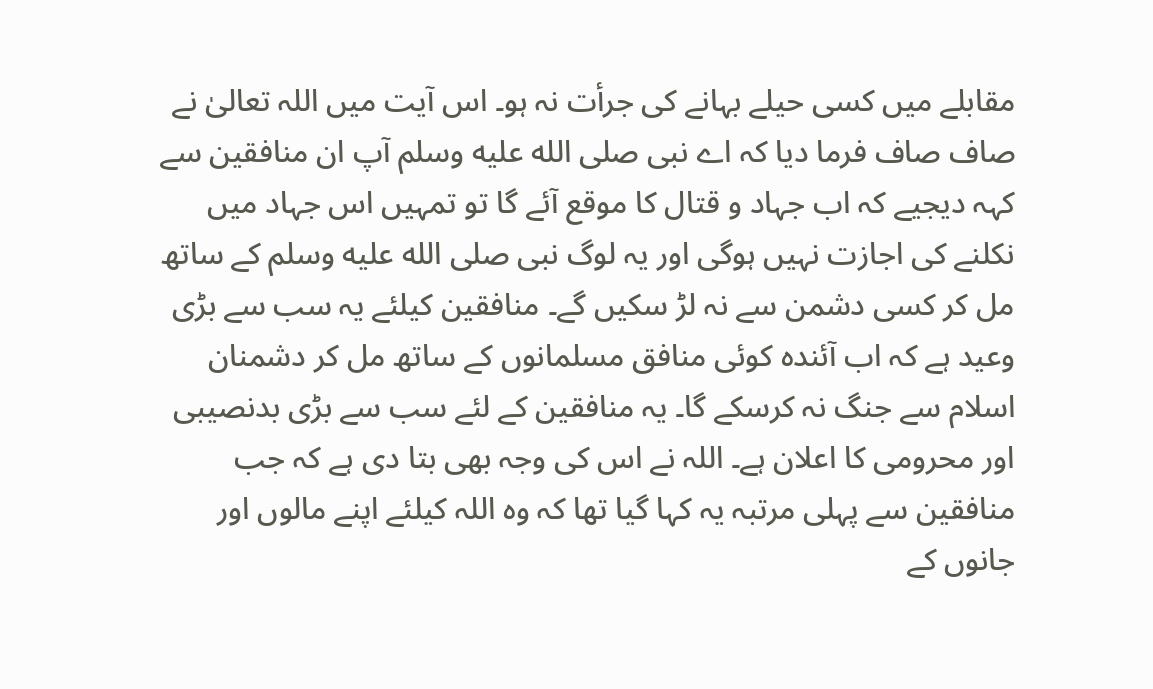مقابلے میں کسی حیلے بہانے کی جرأت نہ ہو۔ اس آیت میں اللہ تعالیٰ نے صاف صاف فرما دیا کہ اے نبی صلى الله عليه وسلم آپ ان منافقین سے کہہ دیجیے کہ اب جہاد و قتال کا موقع آئے گا تو تمہیں اس جہاد میں نکلنے کی اجازت نہیں ہوگی اور یہ لوگ نبی صلى الله عليه وسلم کے ساتھ مل کر کسی دشمن سے نہ لڑ سکیں گے۔ منافقین کیلئے یہ سب سے بڑی وعید ہے کہ اب آئندہ کوئی منافق مسلمانوں کے ساتھ مل کر دشمنان اسلام سے جنگ نہ کرسکے گا۔ یہ منافقین کے لئے سب سے بڑی بدنصیبی اور محرومی کا اعلان ہے۔ اللہ نے اس کی وجہ بھی بتا دی ہے کہ جب منافقین سے پہلی مرتبہ یہ کہا گیا تھا کہ وہ اللہ کیلئے اپنے مالوں اور جانوں کے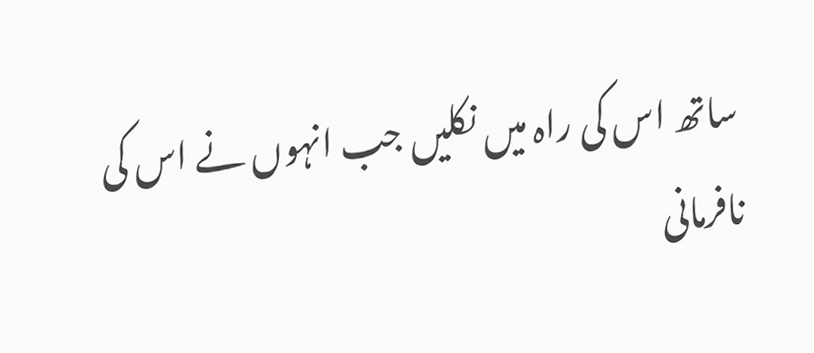ساتھ اس کی راہ میں نکلیں جب انہوں نے اس کی نافرمانی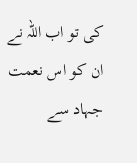کی تو اب اللہ نے ان کو اس نعمت جہاد سے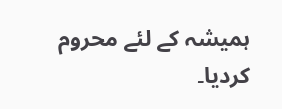ہمیشہ کے لئے محروم کردیا۔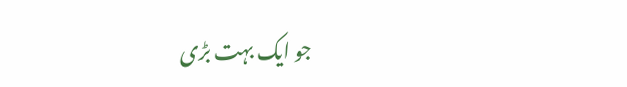جو ایک بہت بڑی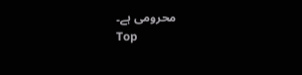محرومی ہے۔
Top